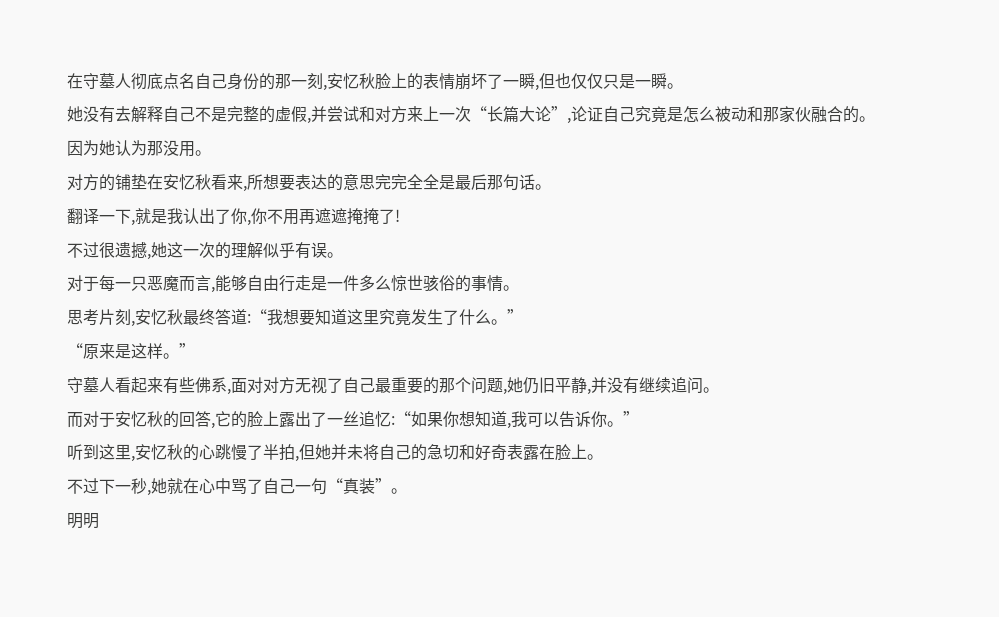在守墓人彻底点名自己身份的那一刻,安忆秋脸上的表情崩坏了一瞬,但也仅仅只是一瞬。
她没有去解释自己不是完整的虚假,并尝试和对方来上一次“长篇大论”,论证自己究竟是怎么被动和那家伙融合的。
因为她认为那没用。
对方的铺垫在安忆秋看来,所想要表达的意思完完全全是最后那句话。
翻译一下,就是我认出了你,你不用再遮遮掩掩了!
不过很遗撼,她这一次的理解似乎有误。
对于每一只恶魔而言,能够自由行走是一件多么惊世骇俗的事情。
思考片刻,安忆秋最终答道:“我想要知道这里究竟发生了什么。”
“原来是这样。”
守墓人看起来有些佛系,面对对方无视了自己最重要的那个问题,她仍旧平静,并没有继续追问。
而对于安忆秋的回答,它的脸上露出了一丝追忆:“如果你想知道,我可以告诉你。”
听到这里,安忆秋的心跳慢了半拍,但她并未将自己的急切和好奇表露在脸上。
不过下一秒,她就在心中骂了自己一句“真装”。
明明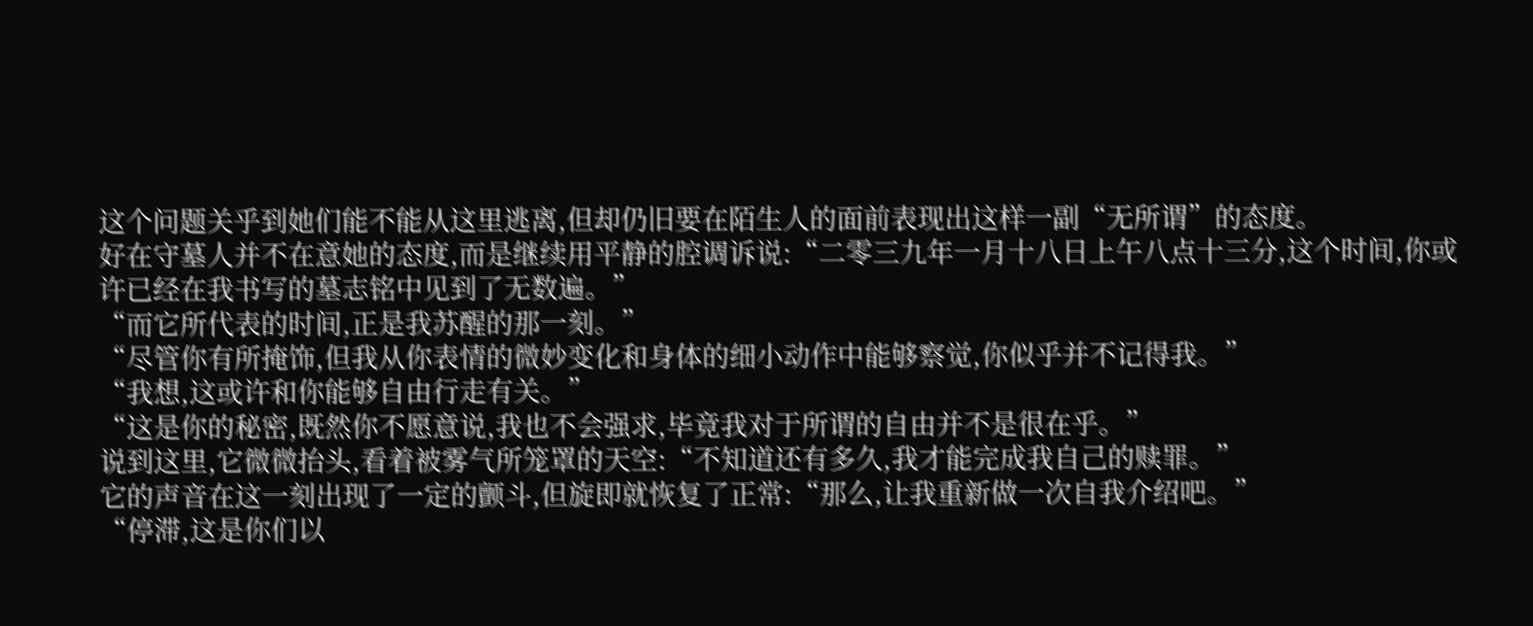这个问题关乎到她们能不能从这里逃离,但却仍旧要在陌生人的面前表现出这样一副“无所谓”的态度。
好在守墓人并不在意她的态度,而是继续用平静的腔调诉说:“二零三九年一月十八日上午八点十三分,这个时间,你或许已经在我书写的墓志铭中见到了无数遍。”
“而它所代表的时间,正是我苏醒的那一刻。”
“尽管你有所掩饰,但我从你表情的微妙变化和身体的细小动作中能够察觉,你似乎并不记得我。”
“我想,这或许和你能够自由行走有关。”
“这是你的秘密,既然你不愿意说,我也不会强求,毕竟我对于所谓的自由并不是很在乎。”
说到这里,它微微抬头,看着被雾气所笼罩的天空:“不知道还有多久,我才能完成我自己的赎罪。”
它的声音在这一刻出现了一定的颤斗,但旋即就恢复了正常:“那么,让我重新做一次自我介绍吧。”
“停滞,这是你们以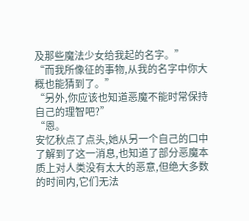及那些魔法少女给我起的名字。”
“而我所像征的事物,从我的名字中你大概也能猜到了。”
“另外,你应该也知道恶魔不能时常保持自己的理智吧?”
“恩。
安忆秋点了点头,她从另一个自己的口中了解到了这一消息,也知道了部分恶魔本质上对人类没有太大的恶意,但绝大多数的时间内,它们无法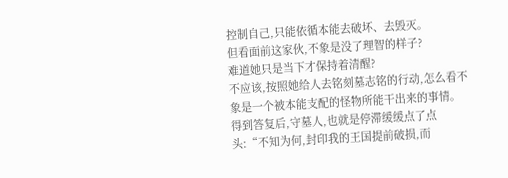控制自己,只能依循本能去破坏、去毁灭。
但看面前这家伙,不象是没了理智的样子?
难道她只是当下才保持着清醒?
不应该,按照她给人去铭刻墓志铭的行动,怎么看不象是一个被本能支配的怪物所能干出来的事情。
得到答复后,守墓人,也就是停滞缓缓点了点头:“不知为何,封印我的王国提前破损,而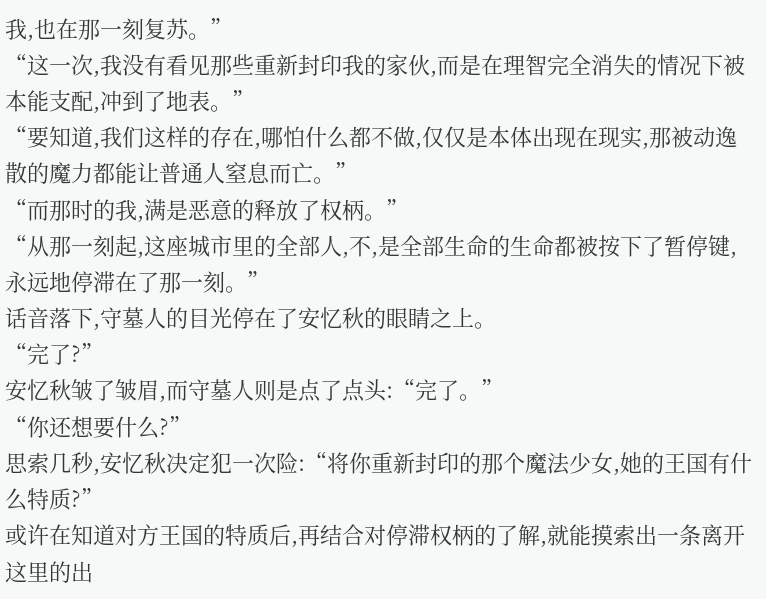我,也在那一刻复苏。”
“这一次,我没有看见那些重新封印我的家伙,而是在理智完全消失的情况下被本能支配,冲到了地表。”
“要知道,我们这样的存在,哪怕什么都不做,仅仅是本体出现在现实,那被动逸散的魔力都能让普通人窒息而亡。”
“而那时的我,满是恶意的释放了权柄。”
“从那一刻起,这座城市里的全部人,不,是全部生命的生命都被按下了暂停键,永远地停滞在了那一刻。”
话音落下,守墓人的目光停在了安忆秋的眼睛之上。
“完了?”
安忆秋皱了皱眉,而守墓人则是点了点头:“完了。”
“你还想要什么?”
思索几秒,安忆秋决定犯一次险:“将你重新封印的那个魔法少女,她的王国有什么特质?”
或许在知道对方王国的特质后,再结合对停滞权柄的了解,就能摸索出一条离开这里的出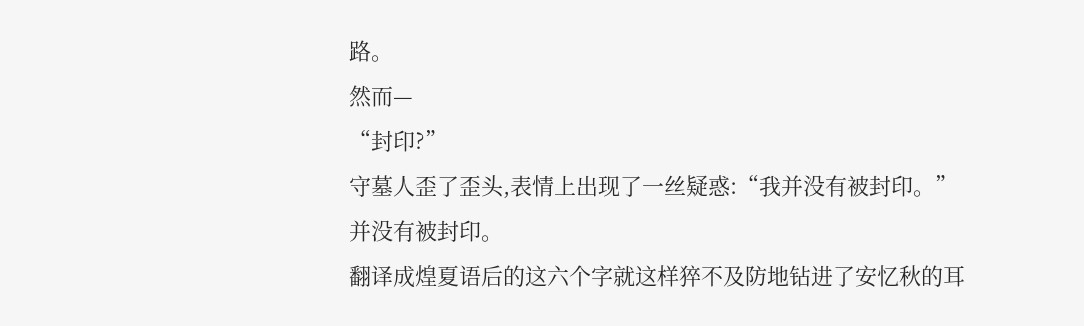路。
然而—
“封印?”
守墓人歪了歪头,表情上出现了一丝疑惑:“我并没有被封印。”
并没有被封印。
翻译成煌夏语后的这六个字就这样猝不及防地钻进了安忆秋的耳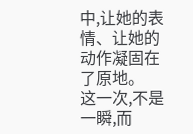中,让她的表情、让她的动作凝固在了原地。
这一次,不是一瞬,而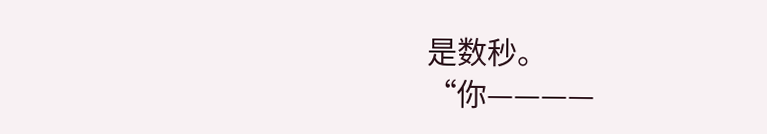是数秒。
“你————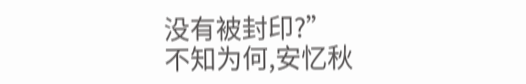没有被封印?”
不知为何,安忆秋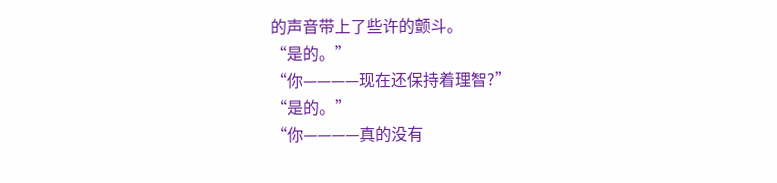的声音带上了些许的颤斗。
“是的。”
“你————现在还保持着理智?”
“是的。”
“你————真的没有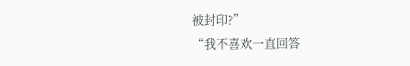被封印?”
“我不喜欢一直回答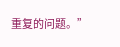重复的问题。”